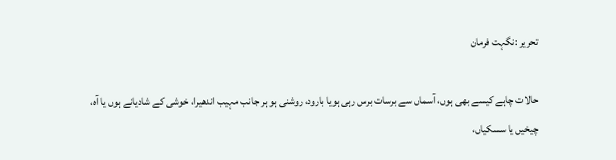تحریر :نگہت فرمان

حالات چاہے کیسے بھی ہوں، آسماں سے برسات برس رہی ہویا بارود، روشنی ہو ہر جانب مہیب اندھیرا، خوشی کے شادیانے ہوں یا آہ، چیخیں یا سسکیاں،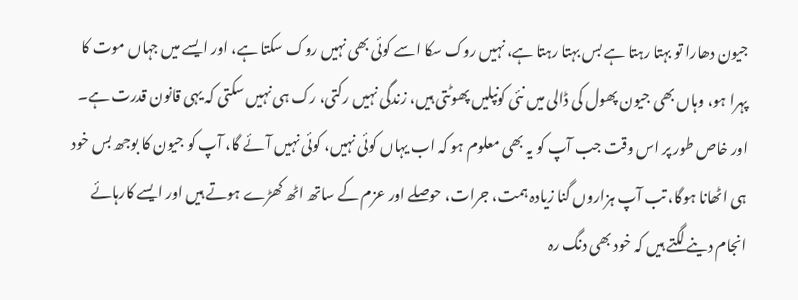جیون دھارا تو بہتا رہتا ہے بس بہتا رہتا ہے، نہیں روک سکا اسے کوئی بھی نہیں روک سکتا ہے، اور ایسے میں جہاں موت کا پہرا ہو، وہاں بھی جیون پھول کی ڈالی میں نئی کونپلیں پھوٹتی ہیں، زندگی نہیں رکتی، رک ہی نہیں سکتی کہ یہی قانون قدرت ہے۔ اور خاص طور پر اس وقت جب آپ کو یہ بھی معلوم ہو کہ اب یہاں کوئی نہیں، کوئی نہیں آئے گا، آپ کو جیون کا بوجھ بس خود ہی اٹھانا ہوگا، تب آپ ہزاروں گنا زیادہ ہمت، جرات، حوصلے اور عزم کے ساتھ اٹھ کھڑے ہوتے ہیں اور ایسے کارہائے انجام دینے لگتے ہیں کہ خود بھی دنگ رہ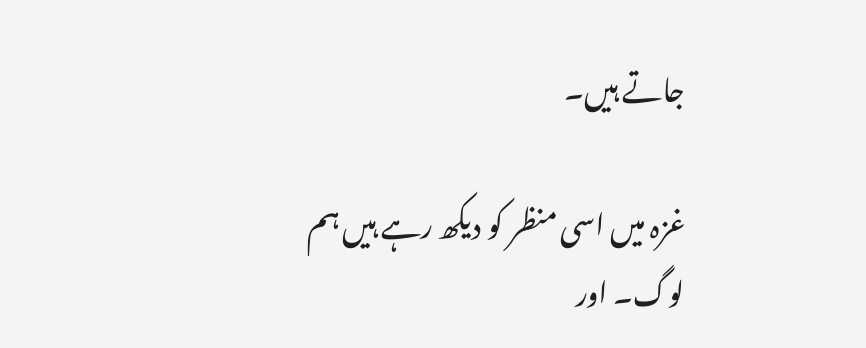جاتے ہیں۔

غزہ میں اسی منظر کو دیکھ رہے ہیں ہم لوگ۔ اور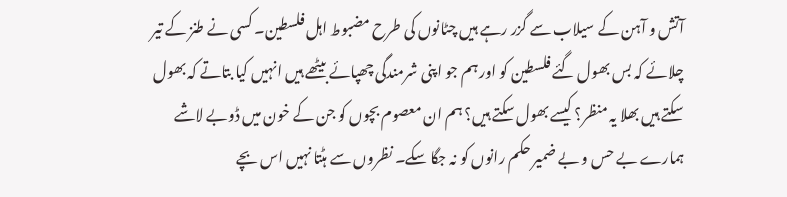آتش و آہن کے سیلاب سے گزر رہے ہیں چٹانوں کی طرح مضبوط اہل فلسطین۔ کسی نے طنز کے تیر چلائے کہ بس بھول گئے فلسطین کو اور ہم جو اپنی شرمندگی چھپائے بیٹھے ہیں انہیں کیا بتاتے کہ بھول سکتے ہیں بھلا یہ منظر؟ کیسے بھول سکتے ہیں؟ ہم ان معصوم بچوں کو جن کے خون میں ڈوبے لاشے ہمارے بے حس و بے ضمیر حکم رانوں کو نہ جگا سکے۔ نظروں سے ہٹتا نہیں اس بچے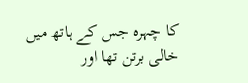کا چہرہ جس کے ہاتھ میں خالی برتن تھا اور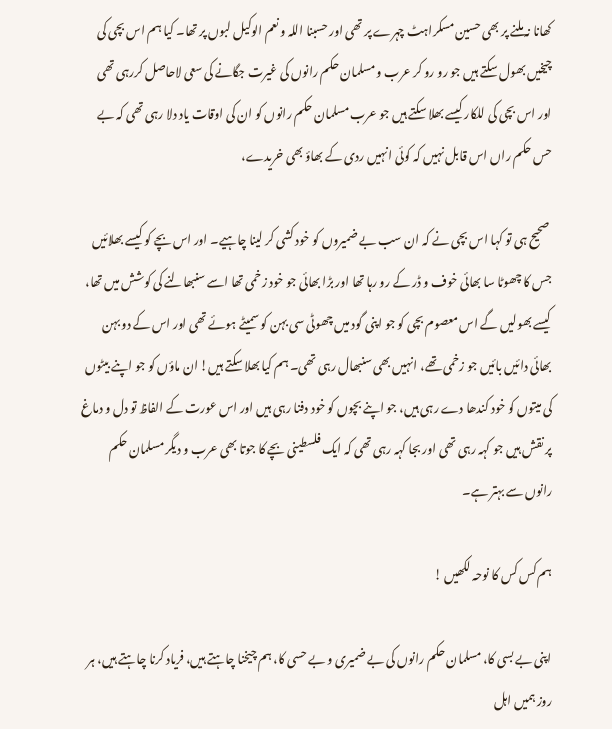کھانا نہ ملنے پر بھی حسین مسکراہٹ چہرے پر تھی اور حسبنا اللہ و نعم الوکیل لبوں پر تھا۔ کیا ہم اس بچی کی چیخیں بھول سکتے ہیں جو رو رو کر عرب و مسلمان حکم رانوں کی غیرت جگانے کی سعی لاحاصل کررہی تھی اور اس بچی کی للکار کیسے بھلا سکتے ہیں جو عرب مسلمان حکم رانوں کو ان کی اوقات یاد دلا رہی تھی کہ بے حس حکم راں اس قابل نہیں کہ کوئی انہیں ردی کے بھاؤ بھی خریدے،

 صحیح ہی تو کہا اس بچی نے کہ ان سب بے ضمیروں کو خود کشی کر لینا چاہیے۔ اور اس بچے کو کیسے بھلائیں جس کا چھوٹا سا بھائی خوف و ڈر کے رو رہا تھا اور بڑا بھائی جو خود زخمی تھا اسے سنبھالنے کی کوشش میں تھا، کیسے بھولیں گے اس معصوم بچی کو جو اپنی گود میں چھوٹی سی بہن کو سمیٹے ہوئے تھی اور اس کے دو بہن بھائی دائیں بائیں جو زخمی تھے، انہیں بھی سنبھال رہی تھی۔ ہم کیا بھلا سکتے ہیں! ان ماؤں کو جو اپنے بیٹوں کی میتوں کو خود کندھا دے رہی ہیں، جو اپنے بچوں کو خود دفنا رہی ہیں اور اس عورت کے الفاظ تو دل و دماغ پر نقش ہیں جو کہہ رہی تھی اور بجا کہہ رہی تھی کہ ایک فلسطینی بچے کا جوتا بھی عرب و دیگر مسلمان حکم رانوں سے بہتر ہے۔

ہم کس کس کا نوحہ لکھیں !

اپنی بے بسی کا، مسلمان حکم رانوں کی بے ضمیری و بے حسی کا، ہم چیخنا چاہتے ہیں، فریاد کرنا چاہتے ہیں، ہر روز ہمیں اہل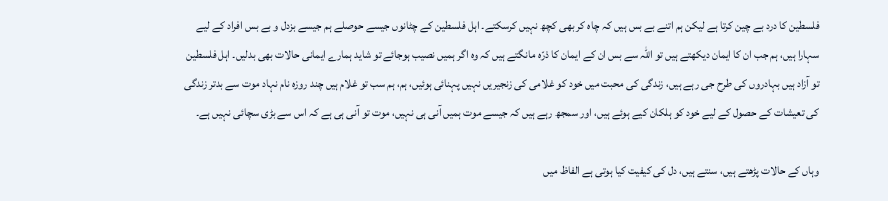فلسطین کا درد بے چین کرتا ہے لیکن ہم اتنے بے بس ہیں کہ چاہ کر بھی کچھ نہیں کرسکتے۔ اہل فلسطین کے چٹانوں جیسے حوصلے ہم جیسے بزدل و بے بس افراد کے لیے سہارا ہیں، ہم جب ان کا ایمان دیکھتے ہیں تو اللہ سے بس ان کے ایمان کا ذرّہ مانگتے ہیں کہ وہ اگر ہمیں نصیب ہوجائے تو شاید ہمارے ایمانی حالات بھی بدلیں۔ اہل فلسطین تو آزاد ہیں بہادروں کی طرح جی رہے ہیں، زندگی کی محبت میں خود کو غلامی کی زنجیریں نہیں پہنائی ہوئیں، ہم، ہم سب تو غلام ہیں چند روزہ نام نہاد موت سے بدتر زندگی کی تعیشات کے حصول کے لیے خود کو ہلکان کیے ہوئے ہیں، اور سمجھ رہے ہیں کہ جیسے موت ہمیں آنی ہی نہیں، موت تو آنی ہی ہے کہ اس سے بڑی سچائی نہیں ہے۔

وہاں کے حالات پڑھتے ہیں، سنتے ہیں، دل کی کیفیت کیا ہوتی ہے الفاظ میں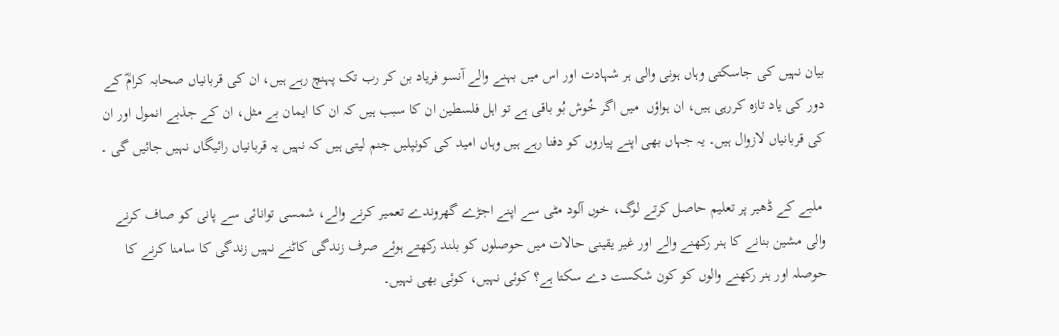بیان نہیں کی جاسکتی وہاں ہونی والی ہر شہادت اور اس میں بہنے والے آنسو فریاد بن کر رب تک پہنچ رہے ہیں، ان کی قربانیاں صحابہ کرامؓ کے دور کی یاد تازہ کررہی ہیں، ان ہواؤں  میں اگر خُوش بُو باقی ہے تو اہل فلسطین ان کا سبب ہیں کہ ان کا ایمان بے مثل، ان کے جذبے انمول اور ان کی قربانیاں لازوال ہیں۔ یہ جہاں بھی اپنے پیاروں کو دفنا رہے ہیں وہاں امید کی کونپلیں جنم لیتی ہیں کہ نہیں یہ قربانیاں رائیگاں نہیں جائیں گی ۔

 ملبے کے ڈھیر پر تعلیم حاصل کرتے لوگ، خوں آلود مٹی سے اپنے اجڑے گھروندے تعمیر کرنے والے، شمسی توانائی سے پانی کو صاف کرنے والی مشین بنانے کا ہنر رکھنے والے اور غیر یقینی حالات میں حوصلوں کو بلند رکھتے ہوئے صرف زندگی کاٹنے نہیں زندگی کا سامنا کرنے کا حوصلہ اور ہنر رکھنے والوں کو کون شکست دے سکتا ہے؟ کوئی نہیں، کوئی بھی نہیں۔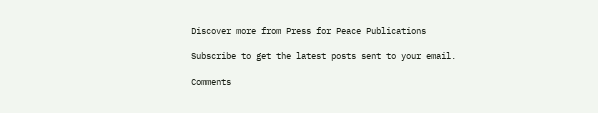Discover more from Press for Peace Publications

Subscribe to get the latest posts sent to your email.

Comments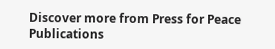Discover more from Press for Peace Publications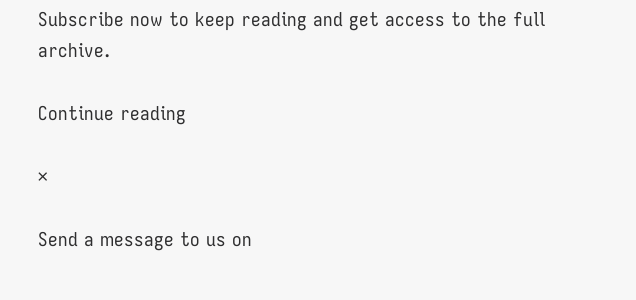Subscribe now to keep reading and get access to the full archive.

Continue reading

×

Send a message to us on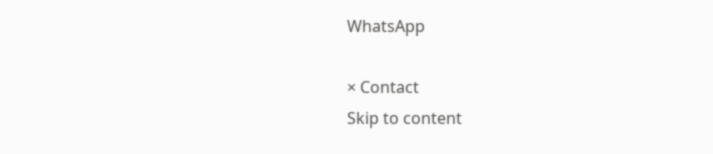WhatsApp

× Contact
Skip to content